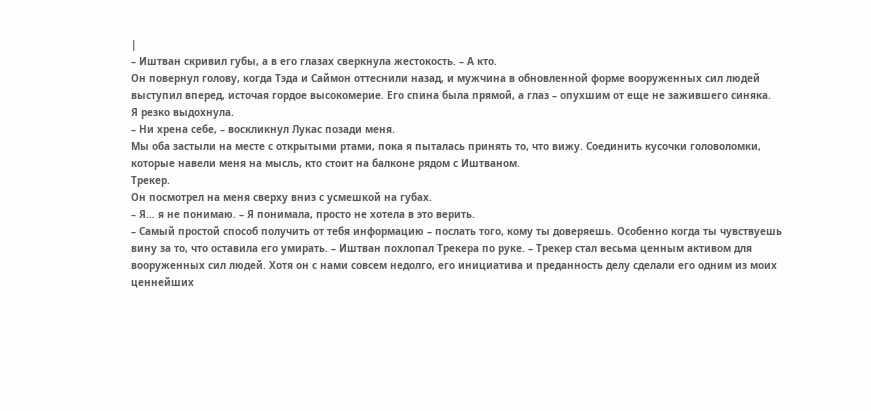|
– Иштван скривил губы, а в его глазах сверкнула жестокость. – А кто.
Он повернул голову, когда Тэда и Саймон оттеснили назад, и мужчина в обновленной форме вооруженных сил людей выступил вперед, источая гордое высокомерие. Его спина была прямой, а глаз – опухшим от еще не зажившего синяка.
Я резко выдохнула.
– Ни хрена себе, – воскликнул Лукас позади меня.
Мы оба застыли на месте с открытыми ртами, пока я пыталась принять то, что вижу. Соединить кусочки головоломки, которые навели меня на мысль, кто стоит на балконе рядом с Иштваном.
Трекер.
Он посмотрел на меня сверху вниз с усмешкой на губах.
– Я… я не понимаю. – Я понимала, просто не хотела в это верить.
– Самый простой способ получить от тебя информацию – послать того, кому ты доверяешь. Особенно когда ты чувствуешь вину за то, что оставила его умирать. – Иштван похлопал Трекера по руке. – Трекер стал весьма ценным активом для вооруженных сил людей. Хотя он с нами совсем недолго, его инициатива и преданность делу сделали его одним из моих ценнейших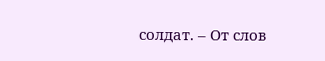солдат. – От слов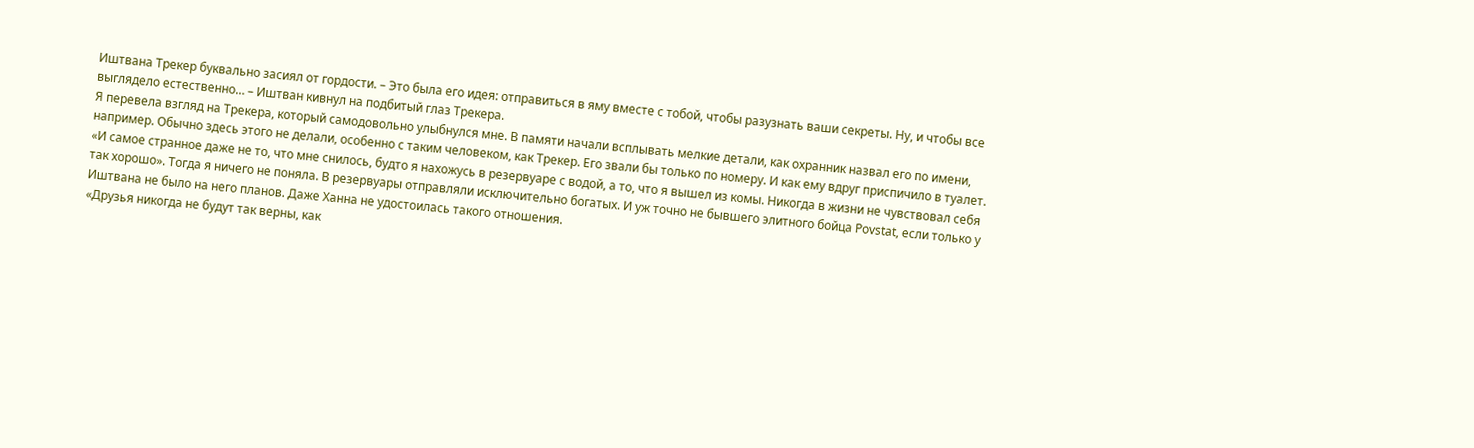Иштвана Трекер буквально засиял от гордости. – Это была его идея: отправиться в яму вместе с тобой, чтобы разузнать ваши секреты. Ну, и чтобы все выглядело естественно… – Иштван кивнул на подбитый глаз Трекера.
Я перевела взгляд на Трекера, который самодовольно улыбнулся мне. В памяти начали всплывать мелкие детали, как охранник назвал его по имени, например. Обычно здесь этого не делали, особенно с таким человеком, как Трекер. Его звали бы только по номеру. И как ему вдруг приспичило в туалет.
«И самое странное даже не то, что мне снилось, будто я нахожусь в резервуаре с водой, а то, что я вышел из комы. Никогда в жизни не чувствовал себя так хорошо». Тогда я ничего не поняла. В резервуары отправляли исключительно богатых. И уж точно не бывшего элитного бойца Povstat, если только у Иштвана не было на него планов. Даже Ханна не удостоилась такого отношения.
«Друзья никогда не будут так верны, как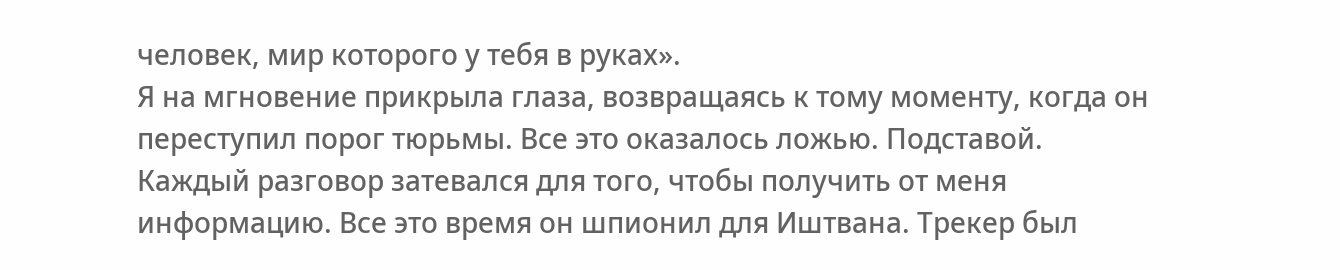человек, мир которого у тебя в руках».
Я на мгновение прикрыла глаза, возвращаясь к тому моменту, когда он переступил порог тюрьмы. Все это оказалось ложью. Подставой. Каждый разговор затевался для того, чтобы получить от меня информацию. Все это время он шпионил для Иштвана. Трекер был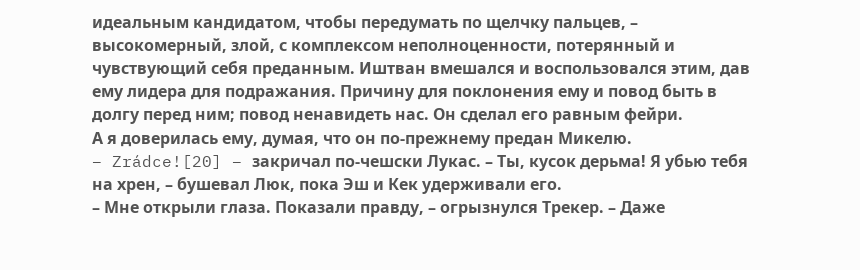идеальным кандидатом, чтобы передумать по щелчку пальцев, – высокомерный, злой, с комплексом неполноценности, потерянный и чувствующий себя преданным. Иштван вмешался и воспользовался этим, дав ему лидера для подражания. Причину для поклонения ему и повод быть в долгу перед ним; повод ненавидеть нас. Он сделал его равным фейри.
А я доверилась ему, думая, что он по-прежнему предан Микелю.
– Zrádce![20] – закричал по-чешски Лукас. – Ты, кусок дерьма! Я убью тебя на хрен, – бушевал Люк, пока Эш и Кек удерживали его.
– Мне открыли глаза. Показали правду, – огрызнулся Трекер. – Даже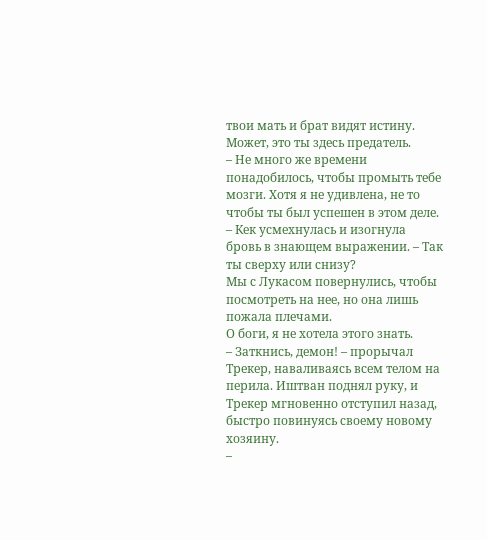твои мать и брат видят истину. Может, это ты здесь предатель.
– Не много же времени понадобилось, чтобы промыть тебе мозги. Хотя я не удивлена, не то чтобы ты был успешен в этом деле. – Кек усмехнулась и изогнула бровь в знающем выражении. – Так ты сверху или снизу?
Мы с Лукасом повернулись, чтобы посмотреть на нее, но она лишь пожала плечами.
О боги, я не хотела этого знать.
– Заткнись, демон! – прорычал Трекер, наваливаясь всем телом на перила. Иштван поднял руку, и Трекер мгновенно отступил назад, быстро повинуясь своему новому хозяину.
–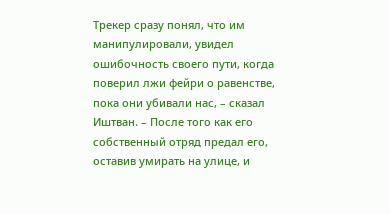Трекер сразу понял, что им манипулировали, увидел ошибочность своего пути, когда поверил лжи фейри о равенстве, пока они убивали нас, – сказал Иштван. – После того как его собственный отряд предал его, оставив умирать на улице, и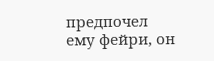предпочел ему фейри, он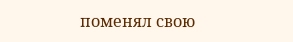поменял свою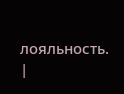лояльность. |